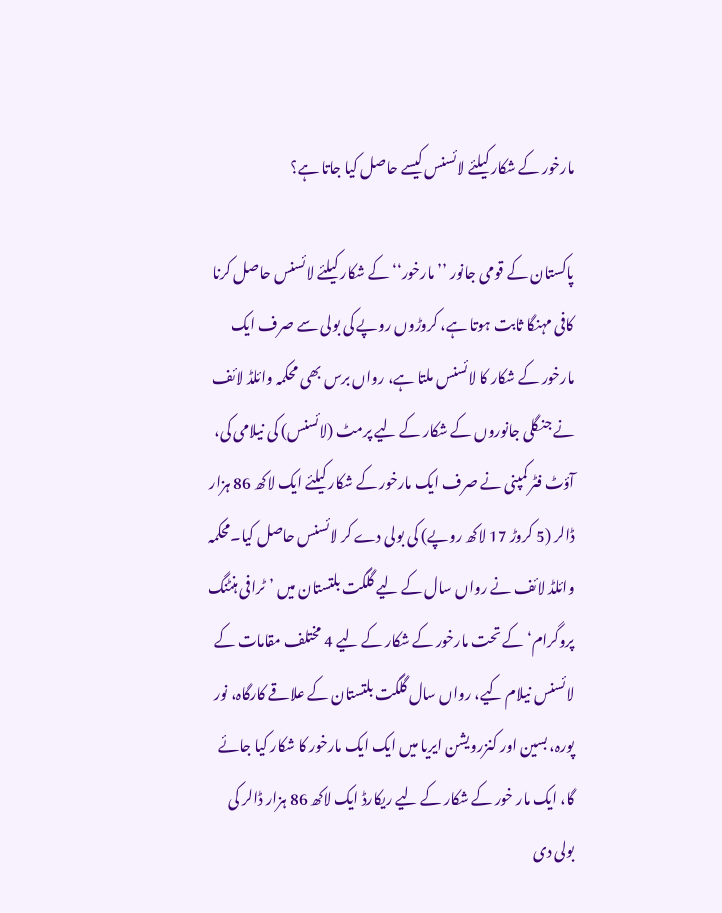مارخور کے شکار کیلئے لائسنس کیسے حاصل کیا جاتا ہے؟

پاکستان کے قومی جانور ’’مارخور‘‘ کے شکار کیلئے لائسنس حاصل کرنا کافی مہنگا ثابت ہوتا ہے، کروڑوں روپے کی بولی سے صرف ایک مارخور کے شکار کا لائسنس ملتا ہے، رواں برس بھی محکمہ وائلڈ لائف نے جنگلی جانوروں کے شکار کے لیے پرمٹ (لائسنس) کی نیلامی کی، آؤٹ فٹر کمپنی نے صرف ایک مارخور کے شکار کیلئے ایک لاکھ 86 ہزار ڈالر (5 کروڑ 17 لاکھ روپے) کی بولی دے کر لائسنس حاصل کیا۔محکمہ وائلڈ لائف نے رواں سال کے لیے گلگت بلتستان میں ’ٹرافی ہنٹنگ پروگرام‘ کے تحت مارخور کے شکار کے لیے 4 مختلف مقامات کے لائسنس نیلام کیے، رواں سال گلگت بلتستان کے علاقے کارگاہ، نور پورہ، بسین اور کنزرویشن ایریا میں ایک ایک مارخور کا شکار کیا جائے گا، ایک مار خور کے شکار کے لیے ریکارڈ ایک لاکھ 86 ہزار ڈالر کی بولی دی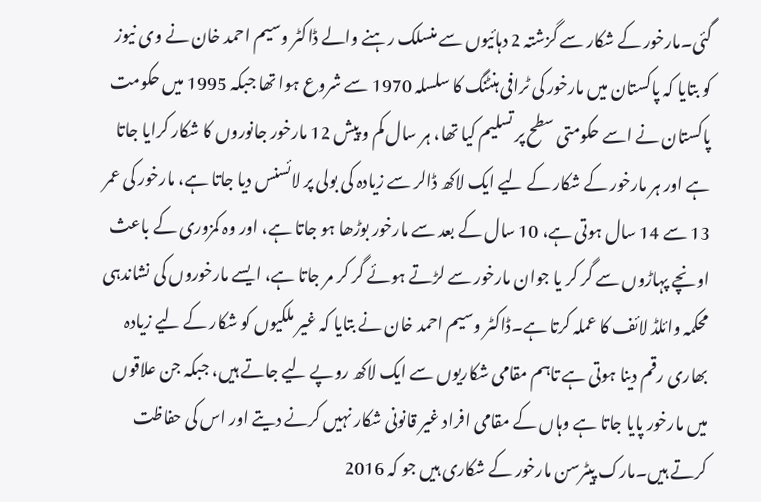گئی۔مارخور کے شکار سے گزشتہ 2 دہائیوں سے منسلک رہنے والے ڈاکٹر وسیم احمد خان نے وی نیوز کو بتایا کہ پاکستان میں مارخور کی ٹرافی ہنٹنگ کا سلسلہ 1970 سے شروع ہوا تھا جبکہ 1995 میں حکومت پاکستان نے اسے حکومتی سطح پر تسلیم کیا تھا، ہر سال کم و پیش 12 مارخور جانوروں کا شکار کرایا جاتا ہے اور ہر مارخور کے شکار کے لیے ایک لاکھ ڈالر سے زیادہ کی بولی پر لائسنس دیا جاتا ہے، مارخور کی عمر 13 سے 14 سال ہوتی ہے، 10 سال کے بعد سے مارخور بوڑھا ہو جاتا ہے، اور وہ کمزوری کے باعث اونچے پہاڑوں سے گر کر یا جوان مارخور سے لڑتے ہوئے گر کر مر جاتا ہے، ایسے مارخوروں کی نشاندہی محکمہ وائلڈ لائف کا عملہ کرتا ہے۔ڈاکٹر وسیم احمد خان نے بتایا کہ غیر ملکیوں کو شکار کے لیے زیادہ بھاری رقم دینا ہوتی ہے تاہم مقامی شکاریوں سے ایک لاکھ روپے لیے جاتے ہیں، جبکہ جن علاقوں میں مارخور پایا جاتا ہے وہاں کے مقامی افراد غیر قانونی شکار نہیں کرنے دیتے اور اس کی حفاظت کرتے ہیں۔مارک پیٹرسن مارخور کے شکاری ہیں جو کہ 2016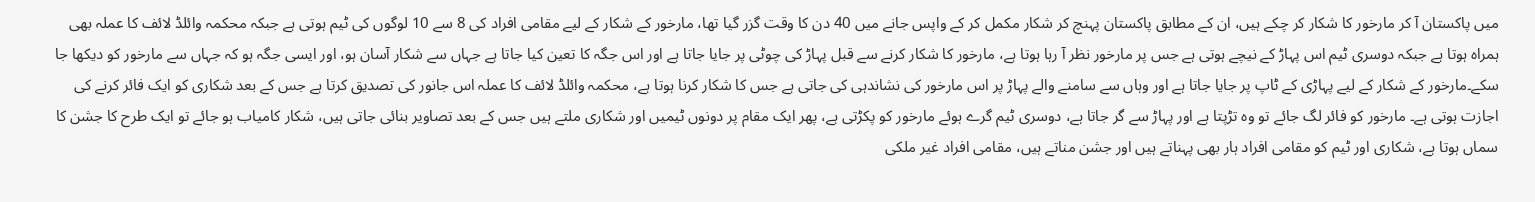میں پاکستان آ کر مارخور کا شکار کر چکے ہیں، ان کے مطابق پاکستان پہنچ کر شکار مکمل کر کے واپس جانے میں 40 دن کا وقت گزر گیا تھا، مارخور کے شکار کے لیے مقامی افراد کی 8 سے 10 لوگوں کی ٹیم ہوتی ہے جبکہ محکمہ وائلڈ لائف کا عملہ بھی ہمراہ ہوتا ہے جبکہ دوسری ٹیم اس پہاڑ کے نیچے ہوتی ہے جس پر مارخور نظر آ رہا ہوتا ہے، مارخور کا شکار کرنے سے قبل پہاڑ کی چوٹی پر جایا جاتا ہے اور اس جگہ کا تعین کیا جاتا ہے جہاں سے شکار آسان ہو، اور ایسی جگہ ہو کہ جہاں سے مارخور کو دیکھا جا سکے۔مارخور کے شکار کے لیے پہاڑی کے ٹاپ پر جایا جاتا ہے اور وہاں سے سامنے والے پہاڑ پر اس مارخور کی نشاندہی کی جاتی ہے جس کا شکار کرنا ہوتا ہے، محکمہ وائلڈ لائف کا عملہ اس جانور کی تصدیق کرتا ہے جس کے بعد شکاری کو ایک فائر کرنے کی اجازت ہوتی ہے۔ مارخور کو فائر لگ جائے تو وہ تڑپتا ہے اور پہاڑ سے گر جاتا ہے، دوسری ٹیم گرے ہوئے مارخور کو پکڑتی ہے، پھر ایک مقام پر دونوں ٹیمیں اور شکاری ملتے ہیں جس کے بعد تصاویر بنائی جاتی ہیں، شکار کامیاب ہو جائے تو ایک طرح کا جشن کا سماں ہوتا ہے، شکاری اور ٹیم کو مقامی افراد ہار بھی پہناتے ہیں اور جشن مناتے ہیں، مقامی افراد غیر ملکی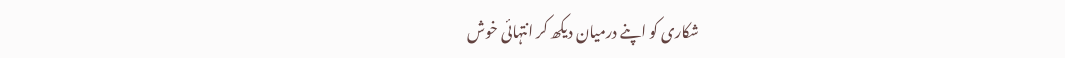شکاری کو اپنے درمیان دیکھ کر انتہائی خوش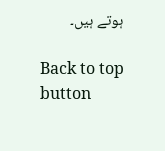ہوتے ہیں۔

Back to top button